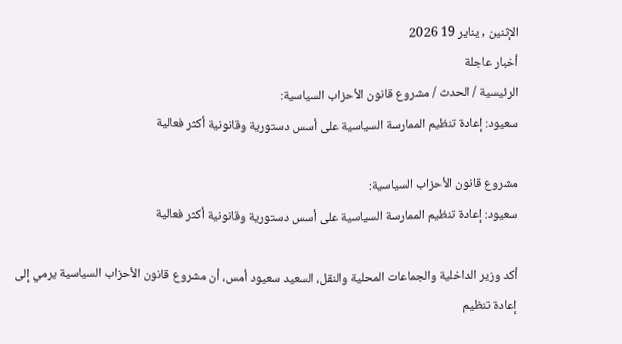الإثنين , يناير 19 2026
أخبار عاجلة
الرئيسية / الحدث / مشروع قانون الأحزاب السياسية:
سعيود: إعادة تنظيم الممارسة السياسية على أسس دستورية وقانونية أكثر فعالية

مشروع قانون الأحزاب السياسية:
سعيود: إعادة تنظيم الممارسة السياسية على أسس دستورية وقانونية أكثر فعالية

أكد وزير الداخلية والجماعات المحلية والنقل، السعيد سعيود أمس، أن مشروع قانون الأحزاب السياسية يرمي إلى إعادة تنظيم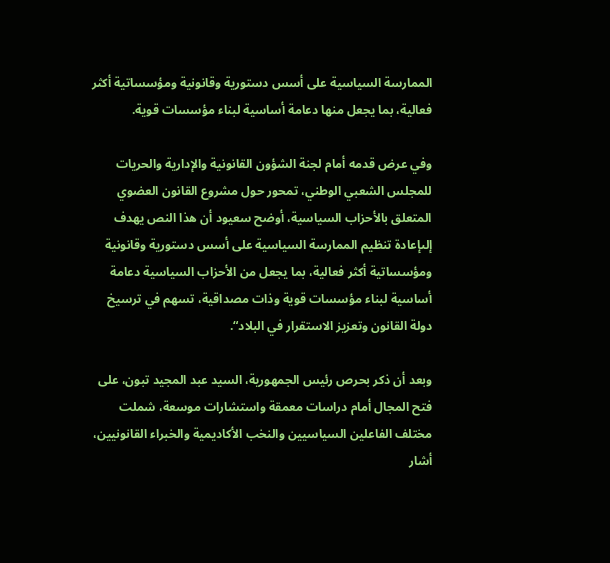الممارسة السياسية على أسس دستورية وقانونية ومؤسساتية أكثر فعالية، بما يجعل منها دعامة أساسية لبناء مؤسسات قوية.

وفي عرض قدمه أمام لجنة الشؤون القانونية والإدارية والحريات للمجلس الشعبي الوطني، تمحور حول مشروع القانون العضوي المتعلق بالأحزاب السياسية، أوضح سعيود أن هذا النص يهدف إلىإعادة تنظيم الممارسة السياسية على أسس دستورية وقانونية ومؤسساتية أكثر فعالية، بما يجعل من الأحزاب السياسية دعامة أساسية لبناء مؤسسات قوية وذات مصداقية، تسهم في ترسيخ دولة القانون وتعزيز الاستقرار في البلاد“.

وبعد أن ذكر بحرص رئيس الجمهورية، السيد عبد المجيد تبون، على فتح المجال أمام دراسات معمقة واستشارات موسعة، شملت مختلف الفاعلين السياسيين والنخب الأكاديمية والخبراء القانونيين، أشار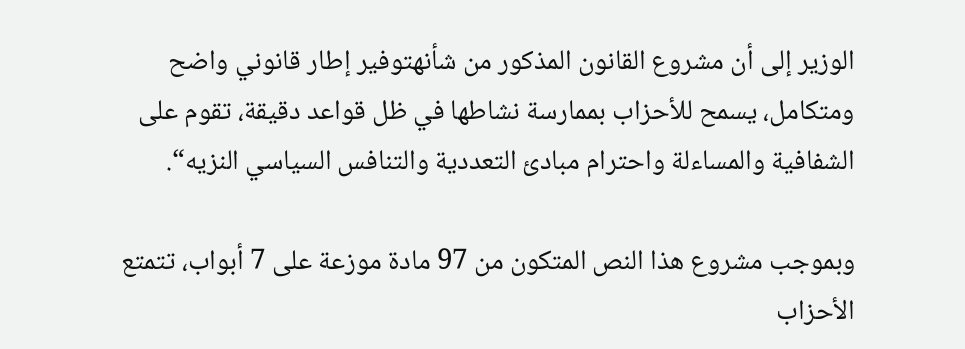الوزير إلى أن مشروع القانون المذكور من شأنهتوفير إطار قانوني واضح ومتكامل، يسمح للأحزاب بممارسة نشاطها في ظل قواعد دقيقة، تقوم على الشفافية والمساءلة واحترام مبادئ التعددية والتنافس السياسي النزيه“.

وبموجب مشروع هذا النص المتكون من 97 مادة موزعة على 7 أبواب، تتمتع الأحزاب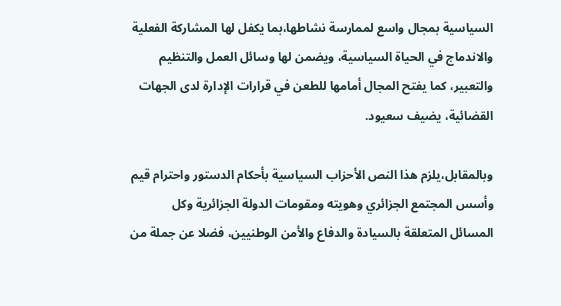السياسية بمجال واسع لممارسة نشاطها،بما يكفل لها المشاركة الفعلية والاندماج في الحياة السياسية، ويضمن لها وسائل العمل والتنظيم والتعبير، كما يفتح المجال أمامها للطعن في قرارات الإدارة لدى الجهات القضائية، يضيف سعيود.

وبالمقابل،يلزم هذا النص الأحزاب السياسية بأحكام الدستور واحترام قيم وأسس المجتمع الجزائري وهويته ومقومات الدولة الجزائرية وكل المسائل المتعلقة بالسيادة والدفاع والأمن الوطنيين، فضلا عن جملة من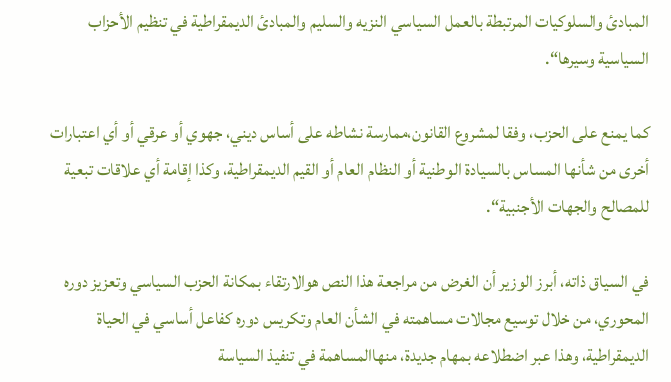المبادئ والسلوكيات المرتبطة بالعمل السياسي النزيه والسليم والمبادئ الديمقراطية في تنظيم الأحزاب السياسية وسيرها“.

كما يمنع على الحزب، وفقا لمشروع القانون،ممارسة نشاطه على أساس ديني، جهوي أو عرقي أو أي اعتبارات أخرى من شأنها المساس بالسيادة الوطنية أو النظام العام أو القيم الديمقراطية، وكذا إقامة أي علاقات تبعية للمصالح والجهات الأجنبية“.

في السياق ذاته، أبرز الوزير أن الغرض من مراجعة هذا النص هوالارتقاء بمكانة الحزب السياسي وتعزيز دوره المحوري، من خلال توسيع مجالات مساهمته في الشأن العام وتكريس دوره كفاعل أساسي في الحياة الديمقراطية، وهذا عبر اضطلاعه بمهام جديدة، منهاالمساهمة في تنفيذ السياسة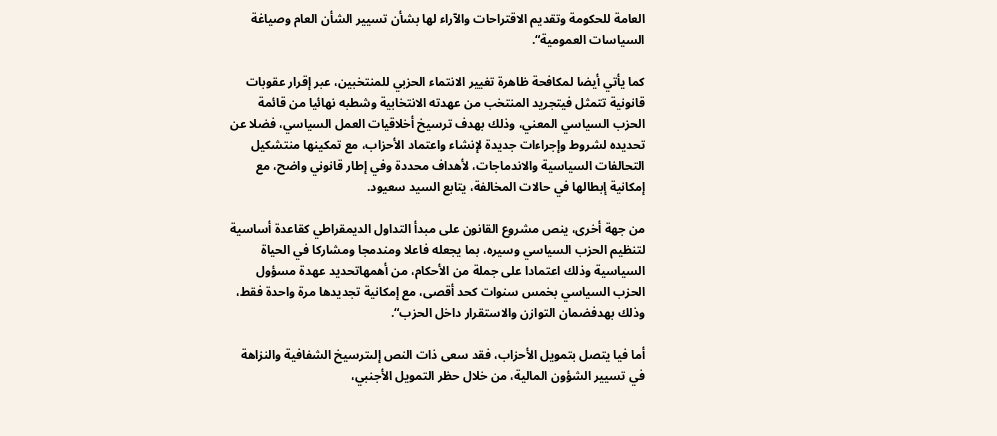العامة للحكومة وتقديم الاقتراحات والآراء لها بشأن تسيير الشأن العام وصياغة السياسات العمومية“.

كما يأتي أيضا لمكافحة ظاهرة تغيير الانتماء الحزبي للمنتخبين، عبر إقرار عقوبات قانونية تتمثل فيتجريد المنتخب من عهدته الانتخابية وشطبه نهائيا من قائمة الحزب السياسي المعني، وذلك بهدف ترسيخ أخلاقيات العمل السياسي، فضلا عن تحديده لشروط وإجراءات جديدة لإنشاء واعتماد الأحزاب، مع تمكينها منتشكيل التحالفات السياسية والاندماجات، لأهداف محددة وفي إطار قانوني واضح، مع إمكانية إبطالها في حالات المخالفة، يتابع السيد سعيود.

من جهة أخرى، ينص مشروع القانون على مبدأ التداول الديمقراطي كقاعدة أساسية لتنظيم الحزب السياسي وسيره، بما يجعله فاعلا ومندمجا ومشاركا في الحياة السياسية وذلك اعتمادا على جملة من الأحكام، من أهمهاتحديد عهدة مسؤول الحزب السياسي بخمس سنوات كحد أقصى، مع إمكانية تجديدها مرة واحدة فقط، وذلك بهدفضمان التوازن والاستقرار داخل الحزب“.

أما فيا يتصل بتمويل الأحزاب، فقد سعى ذات النص إلىترسيخ الشفافية والنزاهة في تسيير الشؤون المالية، من خلال حظر التمويل الأجنبي،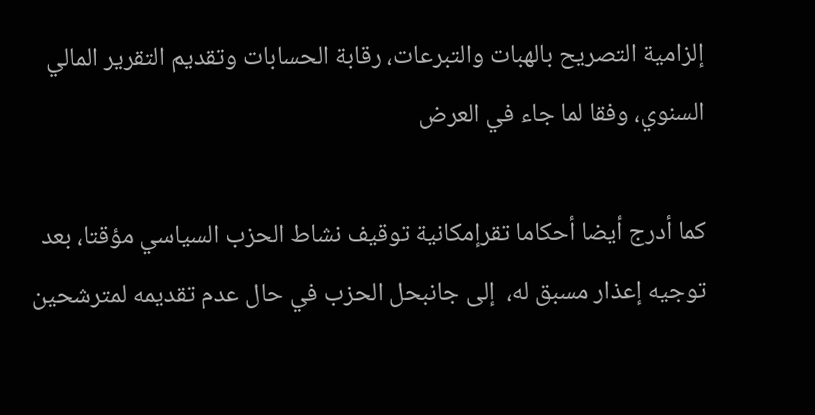إلزامية التصريح بالهبات والتبرعات، رقابة الحسابات وتقديم التقرير المالي السنوي، وفقا لما جاء في العرض

كما أدرج أيضا أحكاما تقرإمكانية توقيف نشاط الحزب السياسي مؤقتا، بعد توجيه إعذار مسبق له،  إلى جانبحل الحزب في حال عدم تقديمه لمترشحين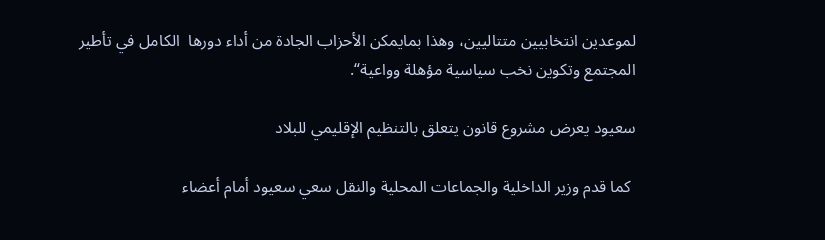لموعدين انتخابيين متتاليين، وهذا بمايمكن الأحزاب الجادة من أداء دورها  الكامل في تأطير المجتمع وتكوين نخب سياسية مؤهلة وواعية“.

سعيود يعرض مشروع قانون يتعلق بالتنظيم الإقليمي للبلاد

 كما قدم وزير الداخلية والجماعات المحلية والنقل سعي سعيود أمام أعضاء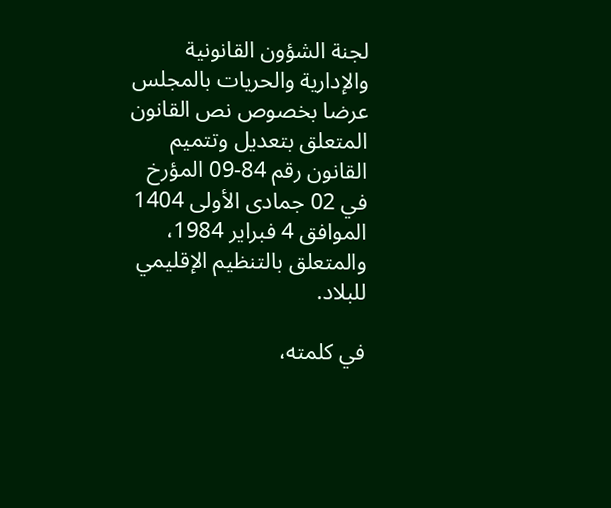لجنة الشؤون القانونية والإدارية والحريات بالمجلس عرضا بخصوص نص القانون المتعلق بتعديل وتتميم القانون رقم 84-09 المؤرخ في 02 جمادى الأولى 1404 الموافق 4 فبراير 1984، والمتعلق بالتنظيم الإقليمي للبلاد.

في كلمته،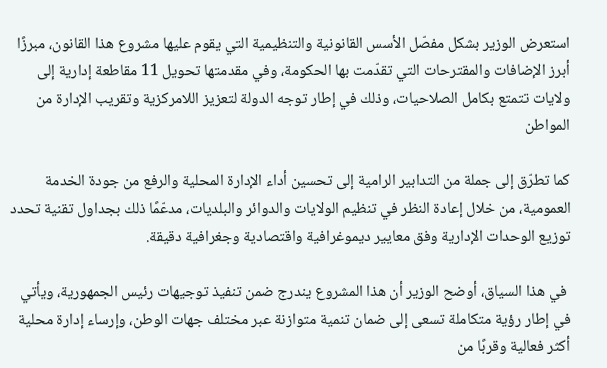استعرض الوزير بشكل مفصّل الأسس القانونية والتنظيمية التي يقوم عليها مشروع هذا القانون، مبرزًا أبرز الإضافات والمقترحات التي تقدّمت بها الحكومة، وفي مقدمتها تحويل 11 مقاطعة إدارية إلى ولايات تتمتع بكامل الصلاحيات، وذلك في إطار توجه الدولة لتعزيز اللامركزية وتقريب الإدارة من المواطن

كما تطرّق إلى جملة من التدابير الرامية إلى تحسين أداء الإدارة المحلية والرفع من جودة الخدمة العمومية، من خلال إعادة النظر في تنظيم الولايات والدوائر والبلديات، مدعّمًا ذلك بجداول تقنية تحدد توزيع الوحدات الإدارية وفق معايير ديموغرافية واقتصادية وجغرافية دقيقة.

 في هذا السياق، أوضح الوزير أن هذا المشروع يندرج ضمن تنفيذ توجيهات رئيس الجمهورية، ويأتي في إطار رؤية متكاملة تسعى إلى ضمان تنمية متوازنة عبر مختلف جهات الوطن، وإرساء إدارة محلية أكثر فعالية وقربًا من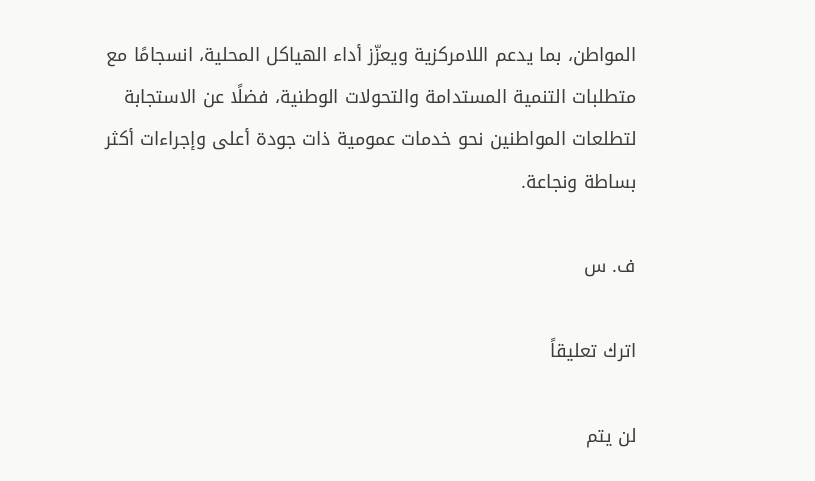المواطن، بما يدعم اللامركزية ويعزّز أداء الهياكل المحلية، انسجامًا مع متطلبات التنمية المستدامة والتحولات الوطنية، فضلًا عن الاستجابة لتطلعات المواطنين نحو خدمات عمومية ذات جودة أعلى وإجراءات أكثر بساطة ونجاعة.

ف. س

اترك تعليقاً

لن يتم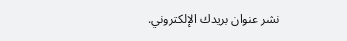نشر عنوان بريدك الإلكتروني.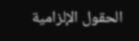الحقول الإلزامية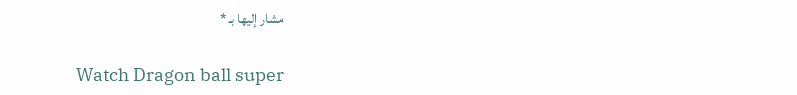مشار إليها بـ *

Watch Dragon ball super